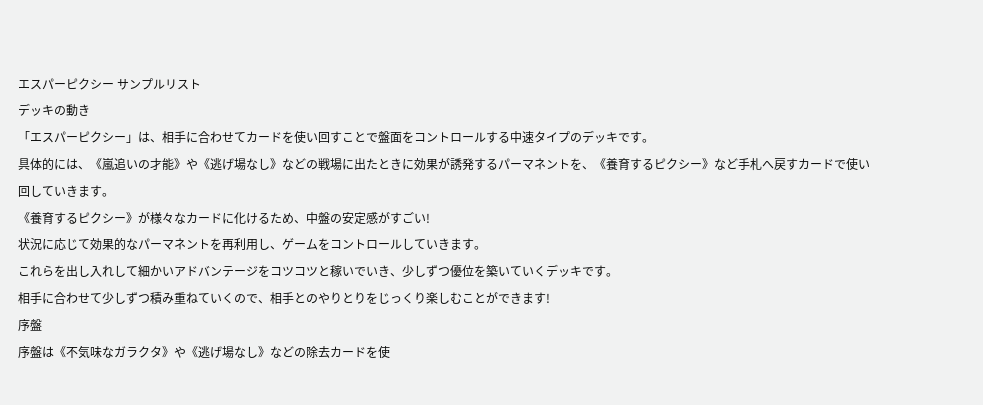エスパーピクシー サンプルリスト
デッキの動き
「エスパーピクシー」は、相手に合わせてカードを使い回すことで盤面をコントロールする中速タイプのデッキです。
具体的には、《嵐追いの才能》や《逃げ場なし》などの戦場に出たときに効果が誘発するパーマネントを、《養育するピクシー》など手札へ戻すカードで使い回していきます。
《養育するピクシー》が様々なカードに化けるため、中盤の安定感がすごい!
状況に応じて効果的なパーマネントを再利用し、ゲームをコントロールしていきます。
これらを出し入れして細かいアドバンテージをコツコツと稼いでいき、少しずつ優位を築いていくデッキです。
相手に合わせて少しずつ積み重ねていくので、相手とのやりとりをじっくり楽しむことができます!
序盤
序盤は《不気味なガラクタ》や《逃げ場なし》などの除去カードを使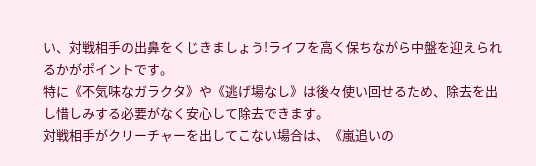い、対戦相手の出鼻をくじきましょう!ライフを高く保ちながら中盤を迎えられるかがポイントです。
特に《不気味なガラクタ》や《逃げ場なし》は後々使い回せるため、除去を出し惜しみする必要がなく安心して除去できます。
対戦相手がクリーチャーを出してこない場合は、《嵐追いの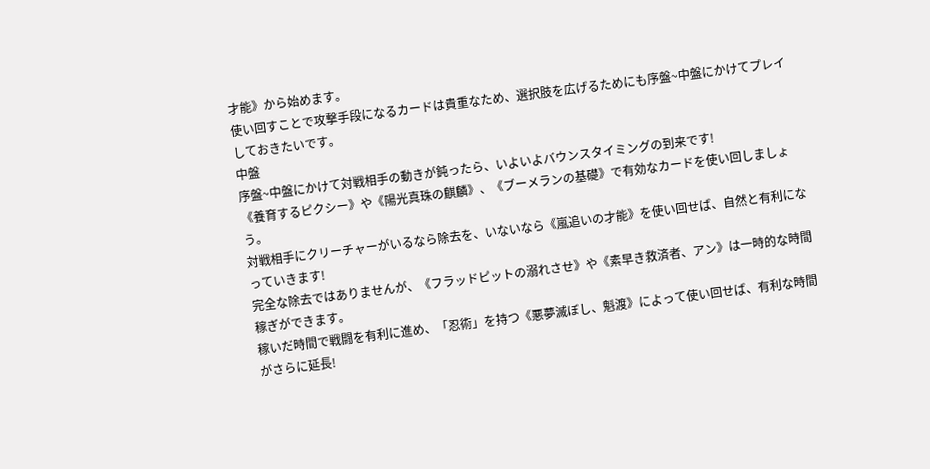才能》から始めます。
使い回すことで攻撃手段になるカードは貴重なため、選択肢を広げるためにも序盤~中盤にかけてプレイしておきたいです。
中盤
序盤~中盤にかけて対戦相手の動きが鈍ったら、いよいよバウンスタイミングの到来です!
《養育するピクシー》や《陽光真珠の麒麟》、《ブーメランの基礎》で有効なカードを使い回しましょう。
対戦相手にクリーチャーがいるなら除去を、いないなら《嵐追いの才能》を使い回せば、自然と有利になっていきます!
完全な除去ではありませんが、《フラッドピットの溺れさせ》や《素早き救済者、アン》は一時的な時間稼ぎができます。
稼いだ時間で戦闘を有利に進め、「忍術」を持つ《悪夢滅ぼし、魁渡》によって使い回せば、有利な時間がさらに延長!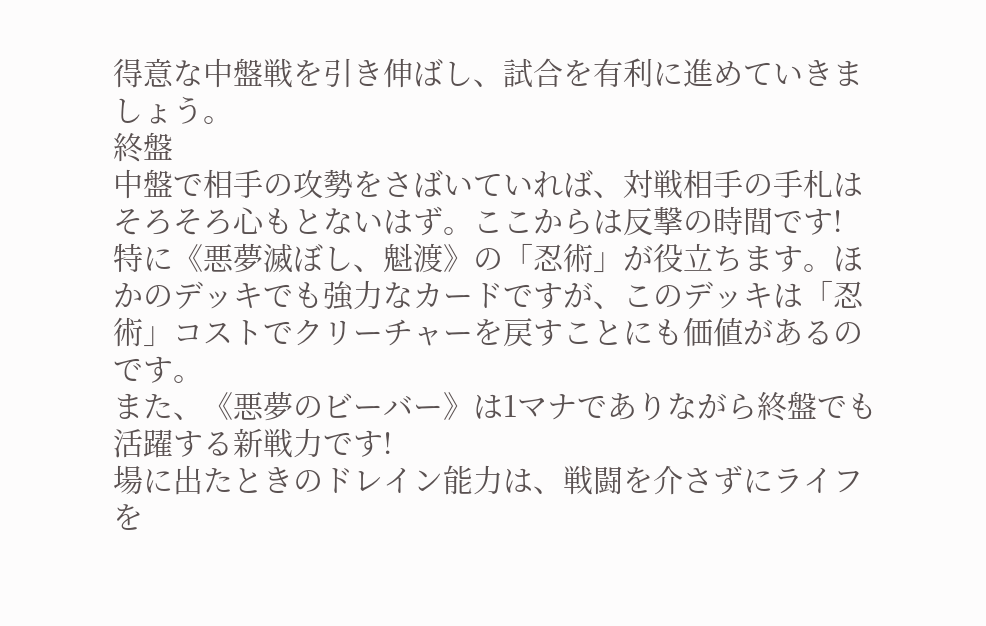得意な中盤戦を引き伸ばし、試合を有利に進めていきましょう。
終盤
中盤で相手の攻勢をさばいていれば、対戦相手の手札はそろそろ心もとないはず。ここからは反撃の時間です!
特に《悪夢滅ぼし、魁渡》の「忍術」が役立ちます。ほかのデッキでも強力なカードですが、このデッキは「忍術」コストでクリーチャーを戻すことにも価値があるのです。
また、《悪夢のビーバー》は1マナでありながら終盤でも活躍する新戦力です!
場に出たときのドレイン能力は、戦闘を介さずにライフを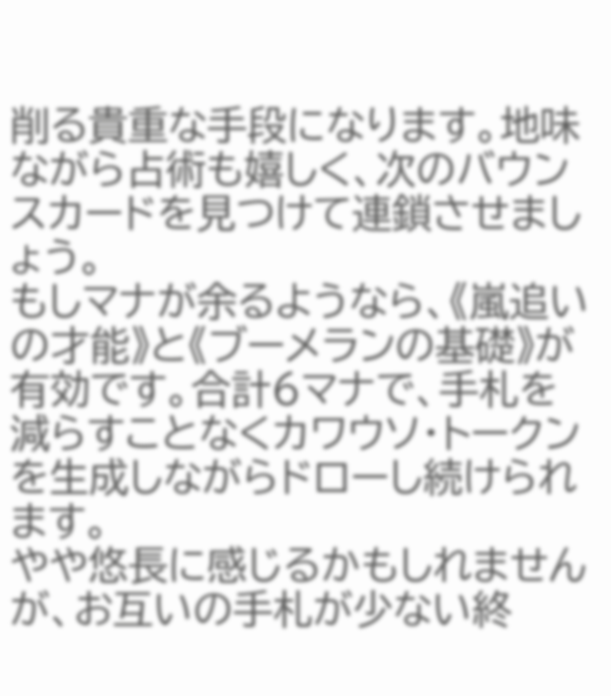削る貴重な手段になります。地味ながら占術も嬉しく、次のバウンスカードを見つけて連鎖させましょう。
もしマナが余るようなら、《嵐追いの才能》と《ブーメランの基礎》が有効です。合計6マナで、手札を減らすことなくカワウソ・トークンを生成しながらドローし続けられます。
やや悠長に感じるかもしれませんが、お互いの手札が少ない終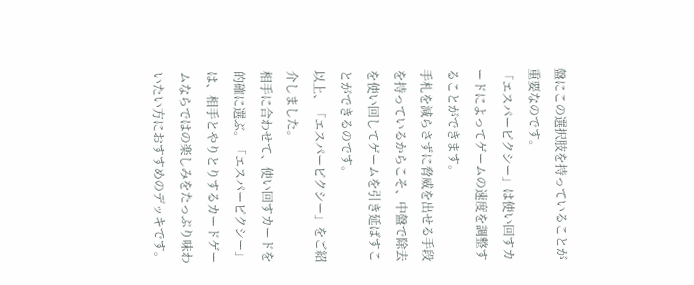盤にこの選択肢を持っていることが重要なのです。
「エスパーピクシー」は使い回すカードによってゲームの速度を調整することができます。
手札を減らさずに脅威を出せる手段を持っているからこそ、中盤で除去を使い回してゲームを引き延ばすことができるのです。
以上、「エスパーピクシー」をご紹介しました。
相手に合わせて、使い回すカードを的確に選ぶ。「エスパーピクシー」は、相手とやりとりするカードゲームならではの楽しみをたっぷり味わいたい方におすすめのデッキです。